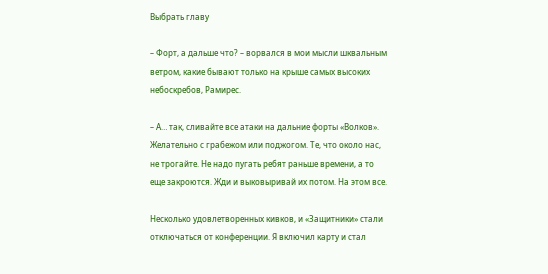Выбрать главу

– Форт, а дальше что? – ворвался в мои мысли шквальным ветром, какие бывают только на крыше самых высоких небоскребов, Рамирес.

– А… так, сливайте все атаки на дальние форты «Волков». Желательно с грабежом или поджогом. Те, что около нас, не трогайте. Не надо пугать ребят раньше времени, а то еще закроются. Жди и выковыривай их потом. На этом все.

Несколько удовлетворенных кивков, и «Защитники» стали отключаться от конференции. Я включил карту и стал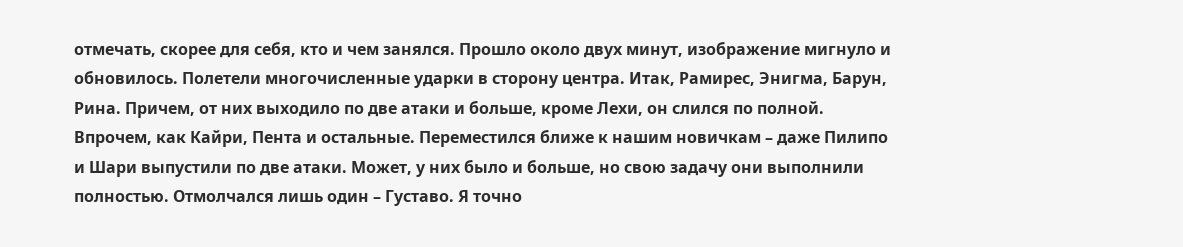отмечать, скорее для себя, кто и чем занялся. Прошло около двух минут, изображение мигнуло и обновилось. Полетели многочисленные ударки в сторону центра. Итак, Рамирес, Энигма, Барун, Рина. Причем, от них выходило по две атаки и больше, кроме Лехи, он слился по полной. Впрочем, как Кайри, Пента и остальные. Переместился ближе к нашим новичкам – даже Пилипо и Шари выпустили по две атаки. Может, у них было и больше, но свою задачу они выполнили полностью. Отмолчался лишь один – Густаво. Я точно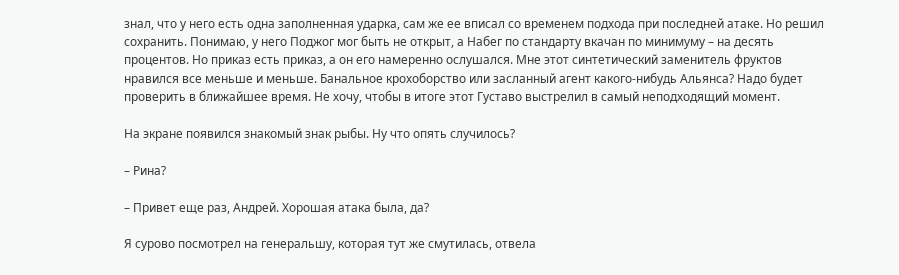знал, что у него есть одна заполненная ударка, сам же ее вписал со временем подхода при последней атаке. Но решил сохранить. Понимаю, у него Поджог мог быть не открыт, а Набег по стандарту вкачан по минимуму – на десять процентов. Но приказ есть приказ, а он его намеренно ослушался. Мне этот синтетический заменитель фруктов нравился все меньше и меньше. Банальное крохоборство или засланный агент какого-нибудь Альянса? Надо будет проверить в ближайшее время. Не хочу, чтобы в итоге этот Густаво выстрелил в самый неподходящий момент.

На экране появился знакомый знак рыбы. Ну что опять случилось?

– Рина?

– Привет еще раз, Андрей. Хорошая атака была, да?

Я сурово посмотрел на генеральшу, которая тут же смутилась, отвела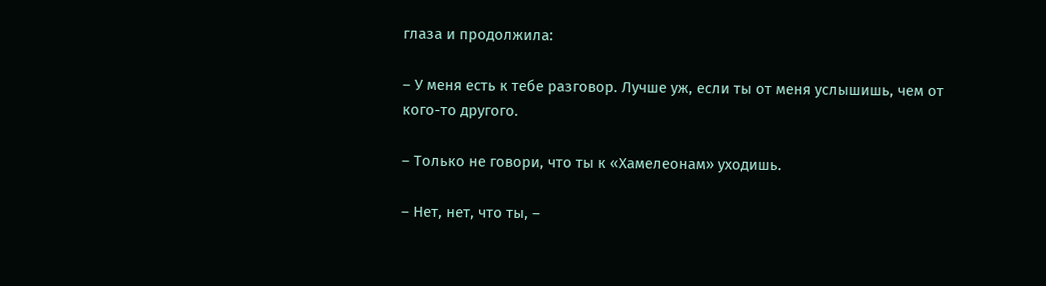глаза и продолжила:

– У меня есть к тебе разговор. Лучше уж, если ты от меня услышишь, чем от кого-то другого.

– Только не говори, что ты к «Хамелеонам» уходишь.

– Нет, нет, что ты, –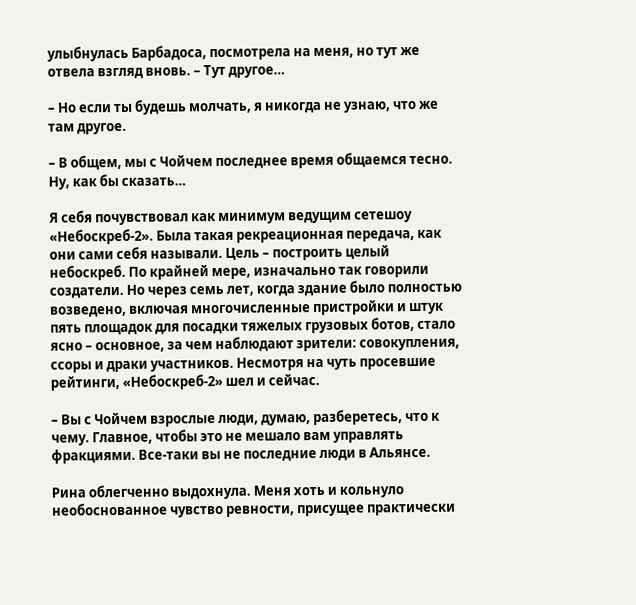улыбнулась Барбадоса, посмотрела на меня, но тут же отвела взгляд вновь. – Тут другое…

– Но если ты будешь молчать, я никогда не узнаю, что же там другое.

– В общем, мы с Чойчем последнее время общаемся тесно. Ну, как бы сказать…

Я себя почувствовал как минимум ведущим сетешоу «Небоскреб-2». Была такая рекреационная передача, как они сами себя называли. Цель – построить целый небоскреб. По крайней мере, изначально так говорили создатели. Но через семь лет, когда здание было полностью возведено, включая многочисленные пристройки и штук пять площадок для посадки тяжелых грузовых ботов, стало ясно – основное, за чем наблюдают зрители: совокупления, ссоры и драки участников. Несмотря на чуть просевшие рейтинги, «Небоскреб-2» шел и сейчас.

– Вы с Чойчем взрослые люди, думаю, разберетесь, что к чему. Главное, чтобы это не мешало вам управлять фракциями. Все-таки вы не последние люди в Альянсе.

Рина облегченно выдохнула. Меня хоть и кольнуло необоснованное чувство ревности, присущее практически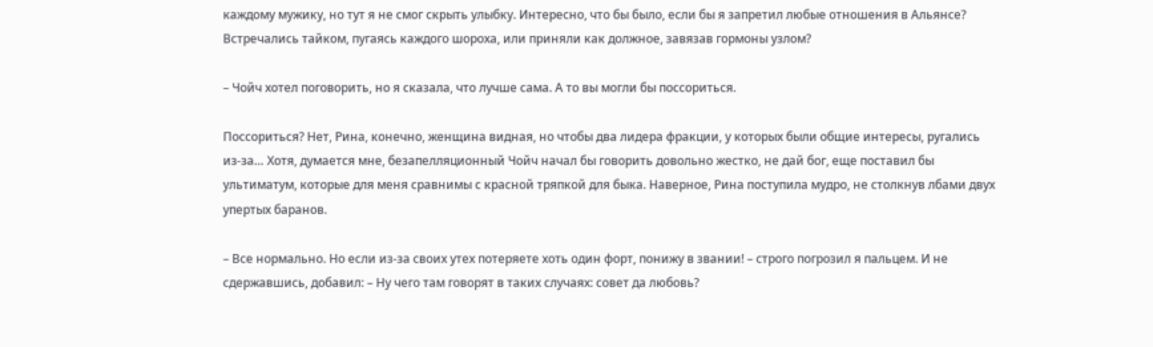каждому мужику, но тут я не смог скрыть улыбку. Интересно, что бы было, если бы я запретил любые отношения в Альянсе? Встречались тайком, пугаясь каждого шороха, или приняли как должное, завязав гормоны узлом?

– Чойч хотел поговорить, но я сказала, что лучше сама. А то вы могли бы поссориться.

Поссориться? Нет, Рина, конечно, женщина видная, но чтобы два лидера фракции, у которых были общие интересы, ругались из-за… Хотя, думается мне, безапелляционный Чойч начал бы говорить довольно жестко, не дай бог, еще поставил бы ультиматум, которые для меня сравнимы с красной тряпкой для быка. Наверное, Рина поступила мудро, не столкнув лбами двух упертых баранов.

– Все нормально. Но если из-за своих утех потеряете хоть один форт, понижу в звании! – строго погрозил я пальцем. И не сдержавшись, добавил: – Ну чего там говорят в таких случаях: совет да любовь?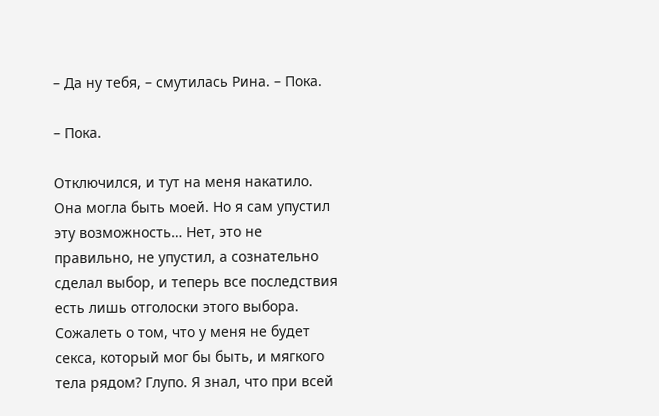– Да ну тебя, – смутилась Рина. – Пока.

– Пока.

Отключился, и тут на меня накатило. Она могла быть моей. Но я сам упустил эту возможность… Нет, это не правильно, не упустил, а сознательно сделал выбор, и теперь все последствия есть лишь отголоски этого выбора. Сожалеть о том, что у меня не будет секса, который мог бы быть, и мягкого тела рядом? Глупо. Я знал, что при всей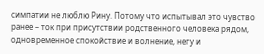симпатии не люблю Рину. Потому что испытывал это чувство ранее – ток при присутствии родственного человека рядом, одновременное спокойствие и волнение, негу и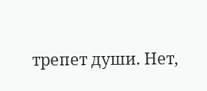трепет души. Нет,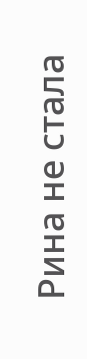Рина не стала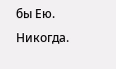бы Ею. Никогда.